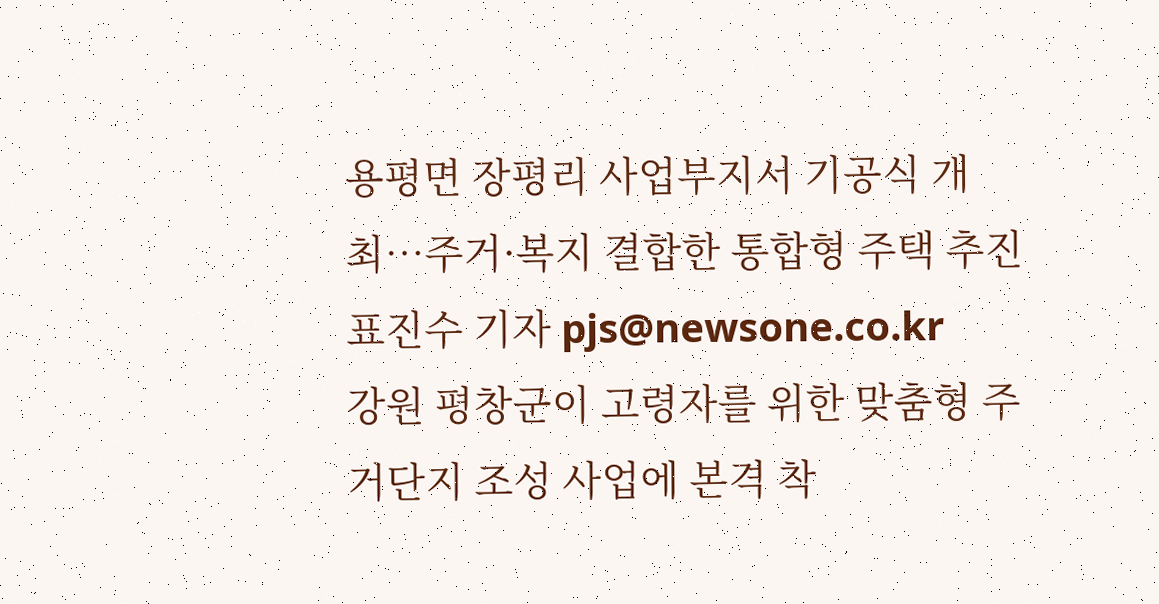용평면 장평리 사업부지서 기공식 개최…주거·복지 결합한 통합형 주택 추진
표진수 기자 pjs@newsone.co.kr
강원 평창군이 고령자를 위한 맞춤형 주거단지 조성 사업에 본격 착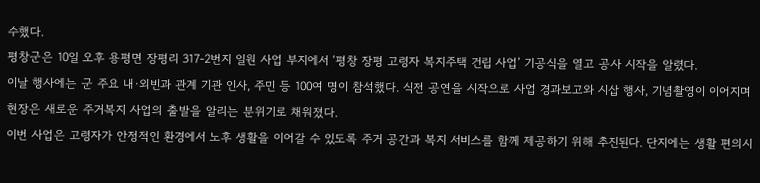수했다.
평창군은 10일 오후 용평면 장평리 317-2번지 일원 사업 부지에서 ‘평창 장평 고령자 복지주택 건립 사업’ 기공식을 열고 공사 시작을 알렸다.
이날 행사에는 군 주요 내·외빈과 관계 기관 인사, 주민 등 100여 명이 참석했다. 식전 공연을 시작으로 사업 경과보고와 시삽 행사, 기념촬영이 이어지며 현장은 새로운 주거복지 사업의 출발을 알리는 분위기로 채워졌다.
이번 사업은 고령자가 안정적인 환경에서 노후 생활을 이어갈 수 있도록 주거 공간과 복지 서비스를 함께 제공하기 위해 추진된다. 단지에는 생활 편의시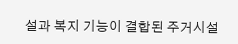설과 복지 기능이 결합된 주거시설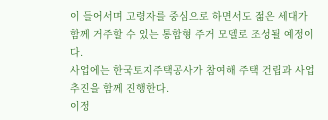이 들어서며 고령자를 중심으로 하면서도 젊은 세대가 함께 거주할 수 있는 통합형 주거 모델로 조성될 예정이다.
사업에는 한국토지주택공사가 참여해 주택 건립과 사업 추진을 함께 진행한다.
이정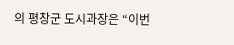의 평창군 도시과장은 “이번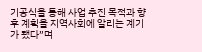기공식을 통해 사업 추진 목적과 향후 계획을 지역사회에 알리는 계기가 됐다”며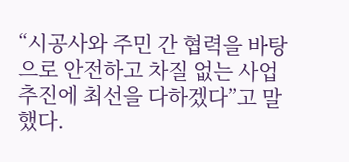“시공사와 주민 간 협력을 바탕으로 안전하고 차질 없는 사업 추진에 최선을 다하겠다”고 말했다.